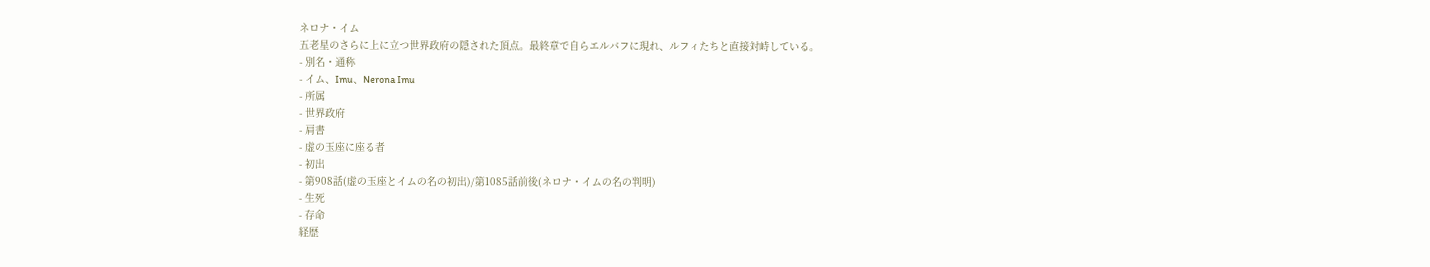ネロナ・イム
五老星のさらに上に立つ世界政府の隠された頂点。最終章で自らエルバフに現れ、ルフィたちと直接対峙している。
- 別名・通称
- イム、Imu、Nerona Imu
- 所属
- 世界政府
- 肩書
- 虚の玉座に座る者
- 初出
- 第908話(虚の玉座とイムの名の初出)/第1085話前後(ネロナ・イムの名の判明)
- 生死
- 存命
経歴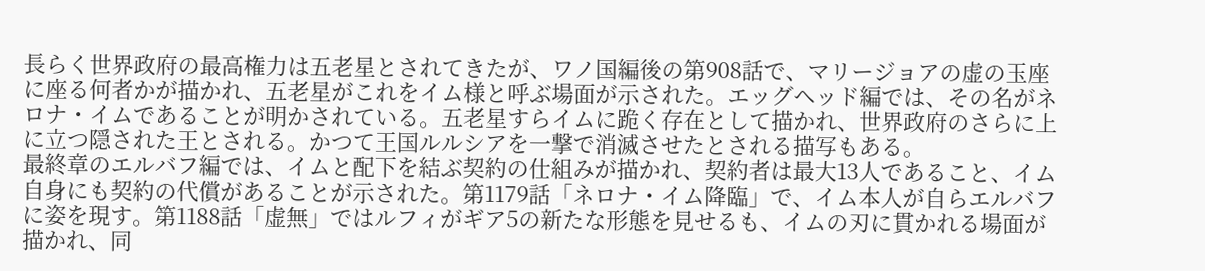長らく世界政府の最高権力は五老星とされてきたが、ワノ国編後の第908話で、マリージョアの虚の玉座に座る何者かが描かれ、五老星がこれをイム様と呼ぶ場面が示された。エッグヘッド編では、その名がネロナ・イムであることが明かされている。五老星すらイムに跪く存在として描かれ、世界政府のさらに上に立つ隠された王とされる。かつて王国ルルシアを一撃で消滅させたとされる描写もある。
最終章のエルバフ編では、イムと配下を結ぶ契約の仕組みが描かれ、契約者は最大13人であること、イム自身にも契約の代償があることが示された。第1179話「ネロナ・イム降臨」で、イム本人が自らエルバフに姿を現す。第1188話「虚無」ではルフィがギア5の新たな形態を見せるも、イムの刃に貫かれる場面が描かれ、同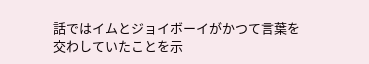話ではイムとジョイボーイがかつて言葉を交わしていたことを示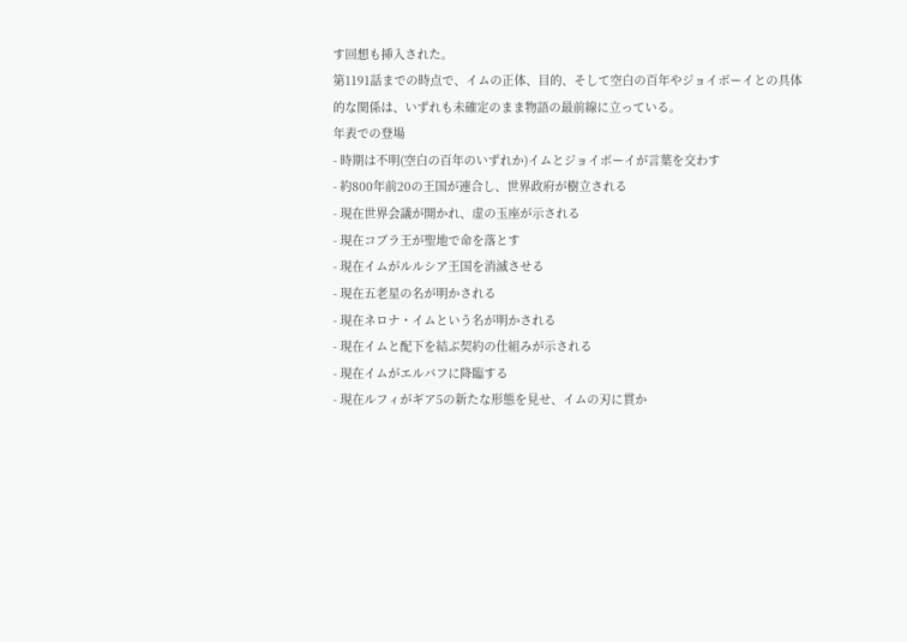す回想も挿入された。
第1191話までの時点で、イムの正体、目的、そして空白の百年やジョイボーイとの具体的な関係は、いずれも未確定のまま物語の最前線に立っている。
年表での登場
- 時期は不明(空白の百年のいずれか)イムとジョイボーイが言葉を交わす
- 約800年前20の王国が連合し、世界政府が樹立される
- 現在世界会議が開かれ、虚の玉座が示される
- 現在コブラ王が聖地で命を落とす
- 現在イムがルルシア王国を消滅させる
- 現在五老星の名が明かされる
- 現在ネロナ・イムという名が明かされる
- 現在イムと配下を結ぶ契約の仕組みが示される
- 現在イムがエルバフに降臨する
- 現在ルフィがギア5の新たな形態を見せ、イムの刃に貫か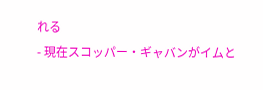れる
- 現在スコッパー・ギャバンがイムと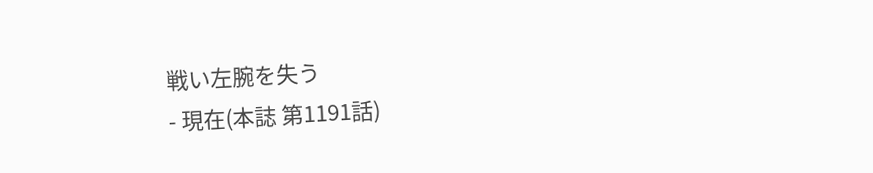戦い左腕を失う
- 現在(本誌 第1191話)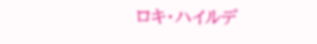ロキ・ハイルデ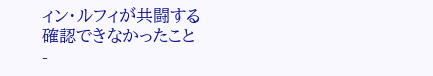ィン・ルフィが共闘する
確認できなかったこと
-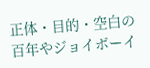正体・目的・空白の百年やジョイボーイ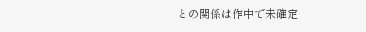との関係は作中で未確定